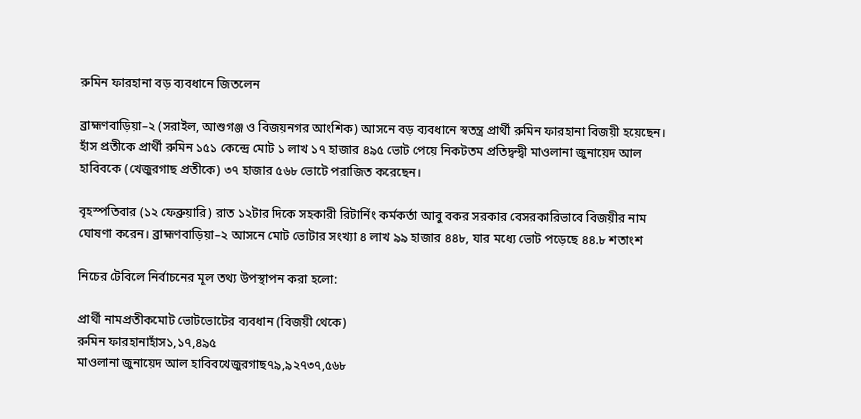রুমিন ফারহানা বড় ব্যবধানে জিতলেন

ব্রাহ্মণবাড়িয়া–২ (সরাইল, আশুগঞ্জ ও বিজয়নগর আংশিক) আসনে বড় ব্যবধানে স্বতন্ত্র প্রার্থী রুমিন ফারহানা বিজয়ী হয়েছেন। হাঁস প্রতীকে প্রার্থী রুমিন ১৫১ কেন্দ্রে মোট ১ লাখ ১৭ হাজার ৪৯৫ ভোট পেয়ে নিকটতম প্রতিদ্বন্দ্বী মাওলানা জুনায়েদ আল হাবিবকে (খেজুরগাছ প্রতীকে) ৩৭ হাজার ৫৬৮ ভোটে পরাজিত করেছেন।

বৃহস্পতিবার (১২ ফেব্রুয়ারি) রাত ১২টার দিকে সহকারী রিটার্নিং কর্মকর্তা আবু বকর সরকার বেসরকারিভাবে বিজয়ীর নাম ঘোষণা করেন। ব্রাহ্মণবাড়িয়া–২ আসনে মোট ভোটার সংখ্যা ৪ লাখ ৯৯ হাজার ৪৪৮, যার মধ্যে ভোট পড়েছে ৪৪.৮ শতাংশ

নিচের টেবিলে নির্বাচনের মূল তথ্য উপস্থাপন করা হলো:

প্রার্থী নামপ্রতীকমোট ভোটভোটের ব্যবধান (বিজয়ী থেকে)
রুমিন ফারহানাহাঁস১,১৭,৪৯৫
মাওলানা জুনায়েদ আল হাবিবখেজুরগাছ৭৯,৯২৭৩৭,৫৬৮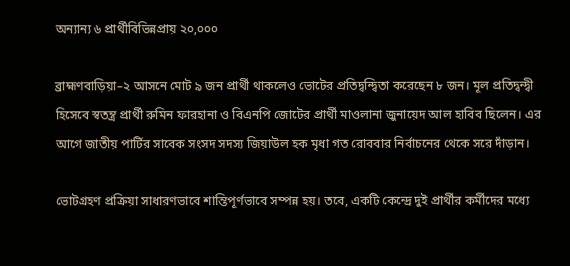অন্যান্য ৬ প্রার্থীবিভিন্নপ্রায় ২০,০০০

ব্রাহ্মণবাড়িয়া–২ আসনে মোট ৯ জন প্রার্থী থাকলেও ভোটের প্রতিদ্বন্দ্বিতা করেছেন ৮ জন। মূল প্রতিদ্বন্দ্বী হিসেবে স্বতন্ত্র প্রার্থী রুমিন ফারহানা ও বিএনপি জোটের প্রার্থী মাওলানা জুনায়েদ আল হাবিব ছিলেন। এর আগে জাতীয় পার্টির সাবেক সংসদ সদস্য জিয়াউল হক মৃধা গত রোববার নির্বাচনের থেকে সরে দাঁড়ান।

ভোটগ্রহণ প্রক্রিয়া সাধারণভাবে শান্তিপূর্ণভাবে সম্পন্ন হয়। তবে, একটি কেন্দ্রে দুই প্রার্থীর কর্মীদের মধ্যে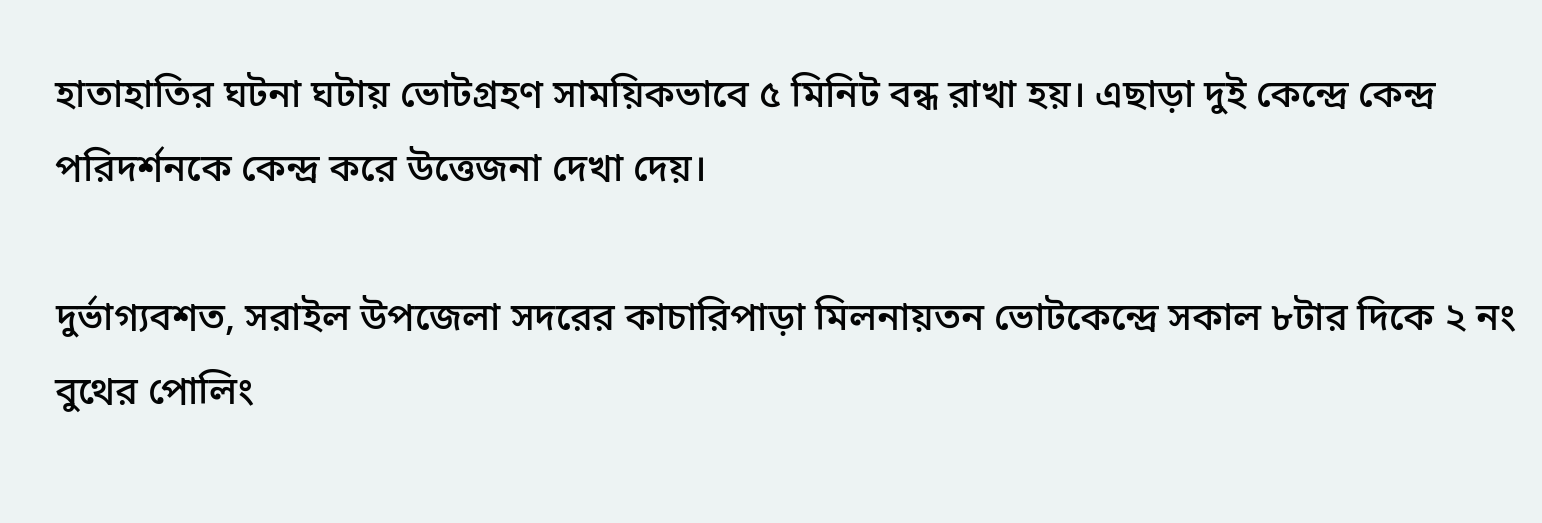হাতাহাতির ঘটনা ঘটায় ভোটগ্রহণ সাময়িকভাবে ৫ মিনিট বন্ধ রাখা হয়। এছাড়া দুই কেন্দ্রে কেন্দ্র পরিদর্শনকে কেন্দ্র করে উত্তেজনা দেখা দেয়।

দুর্ভাগ্যবশত, সরাইল উপজেলা সদরের কাচারিপাড়া মিলনায়তন ভোটকেন্দ্রে সকাল ৮টার দিকে ২ নং বুথের পোলিং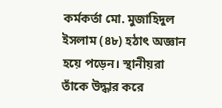কর্মকর্তা মো. মুজাহিদুল ইসলাম (৪৮) হঠাৎ অজ্ঞান হয়ে পড়েন। স্থানীয়রা তাঁকে উদ্ধার করে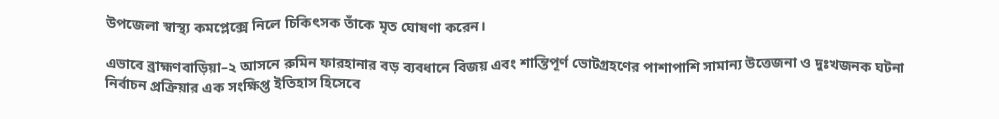উপজেলা স্বাস্থ্য কমপ্লেক্সে নিলে চিকিৎসক তাঁকে মৃত ঘোষণা করেন।

এভাবে ব্রাহ্মণবাড়িয়া–২ আসনে রুমিন ফারহানার বড় ব্যবধানে বিজয় এবং শান্তিপূর্ণ ভোটগ্রহণের পাশাপাশি সামান্য উত্তেজনা ও দুঃখজনক ঘটনা নির্বাচন প্রক্রিয়ার এক সংক্ষিপ্ত ইতিহাস হিসেবে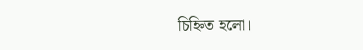চিহ্নিত হলো।